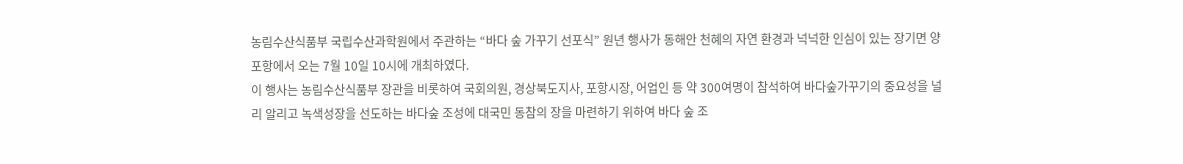농림수산식품부 국립수산과학원에서 주관하는 “바다 숲 가꾸기 선포식” 원년 행사가 동해안 천혜의 자연 환경과 넉넉한 인심이 있는 장기면 양포항에서 오는 7월 10일 10시에 개최하였다.
이 행사는 농림수산식품부 장관을 비롯하여 국회의원, 경상북도지사, 포항시장, 어업인 등 약 300여명이 참석하여 바다숲가꾸기의 중요성을 널리 알리고 녹색성장을 선도하는 바다숲 조성에 대국민 동참의 장을 마련하기 위하여 바다 숲 조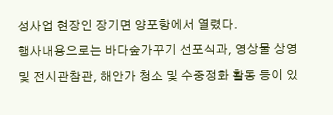성사업 현장인 장기면 양포항에서 열렸다.
행사내용으로는 바다숲가꾸기 선포식과, 영상물 상영 및 전시관참관, 해안가 청소 및 수중정화 활동 등이 있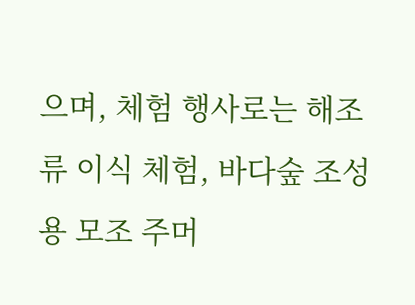으며, 체험 행사로는 해조류 이식 체험, 바다숲 조성용 모조 주머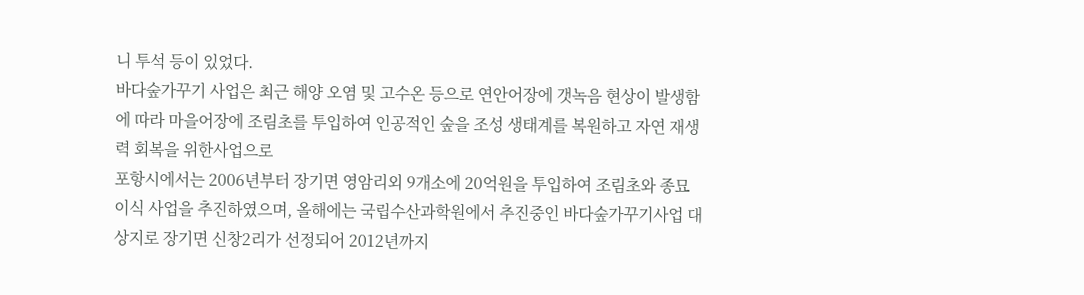니 투석 등이 있었다.
바다숲가꾸기 사업은 최근 해양 오염 및 고수온 등으로 연안어장에 갯녹음 현상이 발생함에 따라 마을어장에 조림초를 투입하여 인공적인 숲을 조성 생태계를 복원하고 자연 재생력 회복을 위한사업으로
포항시에서는 2006년부터 장기면 영암리외 9개소에 20억원을 투입하여 조림초와 종묘이식 사업을 추진하였으며, 올해에는 국립수산과학원에서 추진중인 바다숲가꾸기사업 대상지로 장기면 신창2리가 선정되어 2012년까지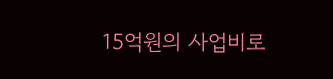15억원의 사업비로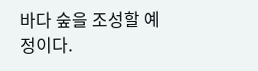바다 숲을 조성할 예정이다.